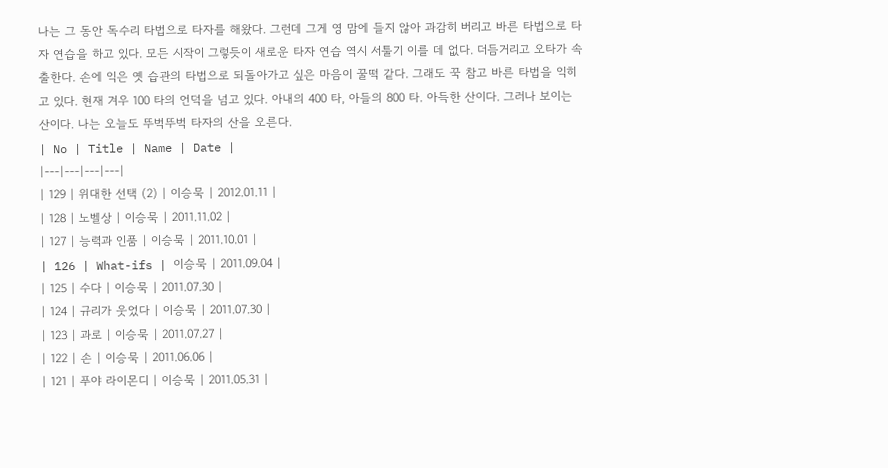나는 그 동안 독수리 타법으로 타자를 해왔다. 그런데 그게 영 맘에 들지 않아 과감히 버리고 바른 타법으로 타자 연습을 하고 있다. 모든 시작이 그렇듯이 새로운 타자 연습 역시 서툴기 이를 데 없다. 더듬거리고 오타가 속출한다. 손에 익은 옛 습관의 타법으로 되돌아가고 싶은 마음이 꿀떡 같다. 그래도 꾹 참고 바른 타법을 익히고 있다. 현재 겨우 100 타의 언덕을 넘고 있다. 아내의 400 타, 아들의 800 타. 아득한 산이다. 그러나 보이는 산이다. 나는 오늘도 뚜벅뚜벅 타자의 산을 오른다.
| No | Title | Name | Date |
|---|---|---|---|
| 129 | 위대한 선택 (2) | 이승묵 | 2012.01.11 |
| 128 | 노벨상 | 이승묵 | 2011.11.02 |
| 127 | 능력과 인품 | 이승묵 | 2011.10.01 |
| 126 | What-ifs | 이승묵 | 2011.09.04 |
| 125 | 수다 | 이승묵 | 2011.07.30 |
| 124 | 규리가 웃었다 | 이승묵 | 2011.07.30 |
| 123 | 과로 | 이승묵 | 2011.07.27 |
| 122 | 손 | 이승묵 | 2011.06.06 |
| 121 | 푸야 라이몬디 | 이승묵 | 2011.05.31 |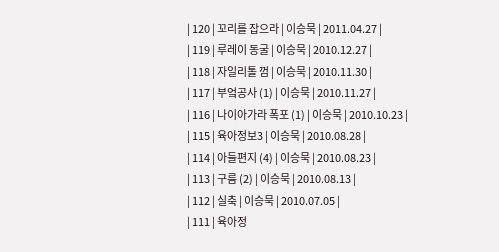| 120 | 꼬리를 잡으라 | 이승묵 | 2011.04.27 |
| 119 | 루레이 동굴 | 이승묵 | 2010.12.27 |
| 118 | 자일리톨 껌 | 이승묵 | 2010.11.30 |
| 117 | 부엌공사 (1) | 이승묵 | 2010.11.27 |
| 116 | 나이아가라 폭포 (1) | 이승묵 | 2010.10.23 |
| 115 | 육아정보3 | 이승묵 | 2010.08.28 |
| 114 | 아들편지 (4) | 이승묵 | 2010.08.23 |
| 113 | 구름 (2) | 이승묵 | 2010.08.13 |
| 112 | 실축 | 이승묵 | 2010.07.05 |
| 111 | 육아정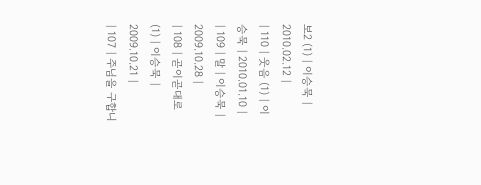보2 (1) | 이승묵 | 2010.02.12 |
| 110 | 웃음 (1) | 이승묵 | 2010.01.10 |
| 109 | 말 | 이승묵 | 2009.10.28 |
| 108 | 곧이곧대로 (1) | 이승묵 | 2009.10.21 |
| 107 | 주님을 구합니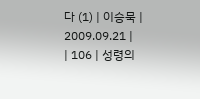다 (1) | 이승묵 | 2009.09.21 |
| 106 | 성령의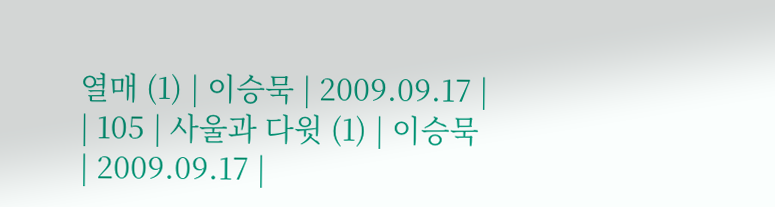열매 (1) | 이승묵 | 2009.09.17 |
| 105 | 사울과 다윗 (1) | 이승묵 | 2009.09.17 |